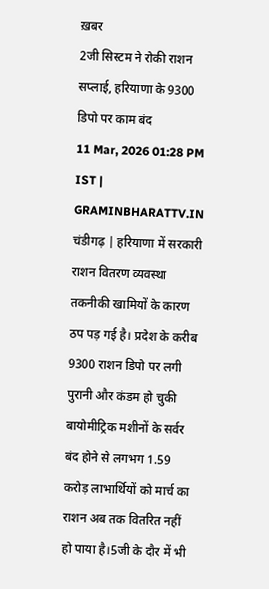ख़बर
2जी सिस्टम ने रोकी राशन सप्लाई, हरियाणा के 9300 डिपो पर काम बंद
11 Mar, 2026 01:28 PM IST | GRAMINBHARATTV.IN
चंडीगढ़ | हरियाणा में सरकारी राशन वितरण व्यवस्था तकनीकी खामियों के कारण ठप पड़ गई है। प्रदेश के करीब 9300 राशन डिपो पर लगी पुरानी और कंडम हो चुकी बायोमीट्रिक मशीनों के सर्वर बंद होने से लगभग 1.59 करोड़ लाभार्थियों को मार्च का राशन अब तक वितरित नहीं हो पाया है।5जी के दौर में भी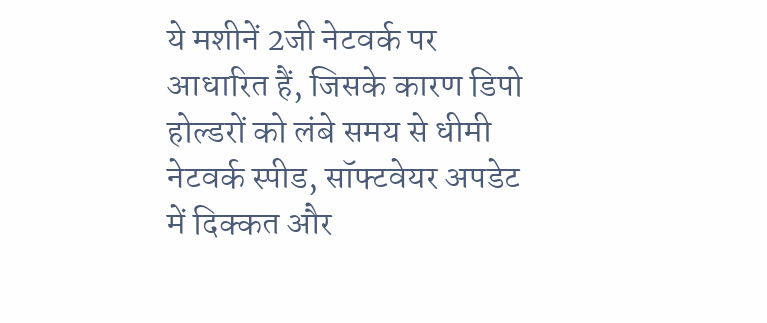ये मशीनें 2जी नेटवर्क पर आधारित हैं, जिसके कारण डिपो होल्डरों को लंबे समय से धीमी नेटवर्क स्पीड, सॉफ्टवेयर अपडेट में दिक्कत और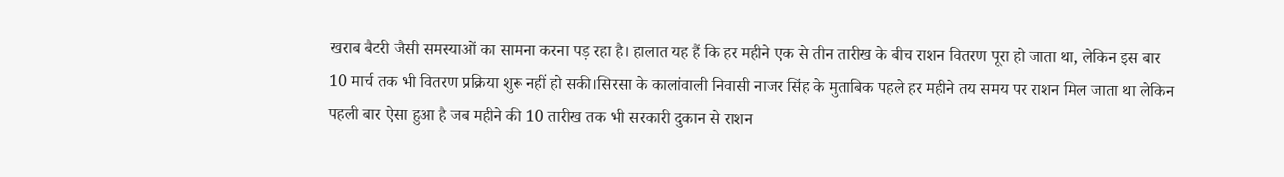खराब बैटरी जैसी समस्याओं का सामना करना पड़ रहा है। हालात यह हैं कि हर महीने एक से तीन तारीख के बीच राशन वितरण पूरा हो जाता था, लेकिन इस बार 10 मार्च तक भी वितरण प्रक्रिया शुरू नहीं हो सकी।सिरसा के कालांवाली निवासी नाजर सिंह के मुताबिक पहले हर महीने तय समय पर राशन मिल जाता था लेकिन पहली बार ऐसा हुआ है जब महीने की 10 तारीख तक भी सरकारी दुकान से राशन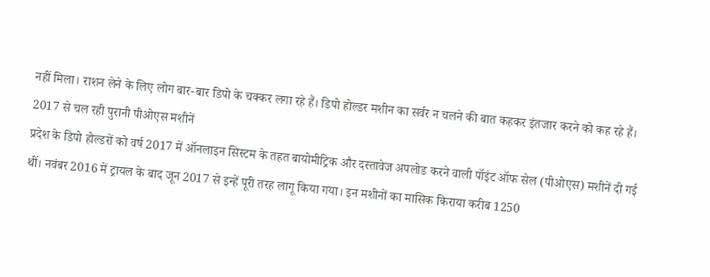नहीं मिला। राशन लेने के लिए लोग बार-बार डिपो के चक्कर लगा रहे हैं। डिपो होल्डर मशीन का सर्वर न चलने की बात कहकर इंतजार करने को कह रहे हैं।
2017 से चल रही पुरानी पीओएस मशीनें
प्रदेश के डिपो होल्डरों को वर्ष 2017 में ऑनलाइन सिस्टम के तहत बायोमीट्रिक और दस्तावेज अपलोड करने वाली पॉइंट ऑफ सेल (पीओएस) मशीनें दी गई थीं। नवंबर 2016 में ट्रायल के बाद जून 2017 से इन्हें पूरी तरह लागू किया गया। इन मशीनों का मासिक किराया करीब 1250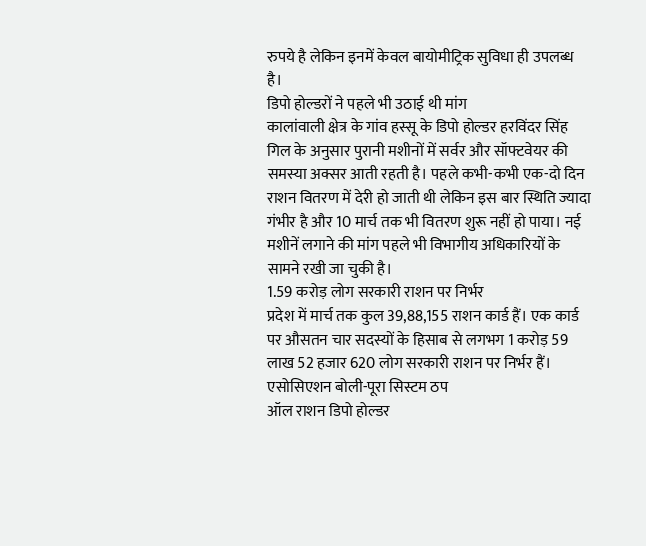रुपये है लेकिन इनमें केवल बायोमीट्रिक सुविधा ही उपलब्ध है।
डिपो होल्डरों ने पहले भी उठाई थी मांग
कालांवाली क्षेत्र के गांव हस्सू के डिपो होल्डर हरविंदर सिंह गिल के अनुसार पुरानी मशीनों में सर्वर और सॉफ्टवेयर की समस्या अक्सर आती रहती है। पहले कभी-कभी एक-दो दिन राशन वितरण में देरी हो जाती थी लेकिन इस बार स्थिति ज्यादा गंभीर है और 10 मार्च तक भी वितरण शुरू नहीं हो पाया। नई मशीनें लगाने की मांग पहले भी विभागीय अधिकारियों के सामने रखी जा चुकी है।
1.59 करोड़ लोग सरकारी राशन पर निर्भर
प्रदेश में मार्च तक कुल 39,88,155 राशन कार्ड हैं। एक कार्ड पर औसतन चार सदस्यों के हिसाब से लगभग 1 करोड़ 59 लाख 52 हजार 620 लोग सरकारी राशन पर निर्भर हैं।
एसोसिएशन बोली-पूरा सिस्टम ठप
ऑल राशन डिपो होल्डर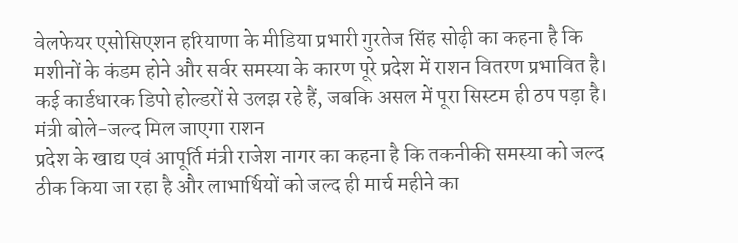वेलफेयर एसोसिएशन हरियाणा के मीडिया प्रभारी गुरतेज सिंह सोढ़ी का कहना है कि मशीनों के कंडम होने और सर्वर समस्या के कारण पूरे प्रदेश में राशन वितरण प्रभावित है। कई कार्डधारक डिपो होल्डरों से उलझ रहे हैं, जबकि असल में पूरा सिस्टम ही ठप पड़ा है।
मंत्री बोले-जल्द मिल जाएगा राशन
प्रदेश के खाद्य एवं आपूर्ति मंत्री राजेश नागर का कहना है कि तकनीकी समस्या को जल्द ठीक किया जा रहा है और लाभार्थियों को जल्द ही मार्च महीने का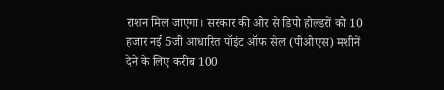राशन मिल जाएगा। सरकार की ओर से डिपो होल्डरों को 10 हजार नई 5जी आधारित पॉइंट ऑफ सेल (पीओएस) मशीनें देने के लिए करीब 100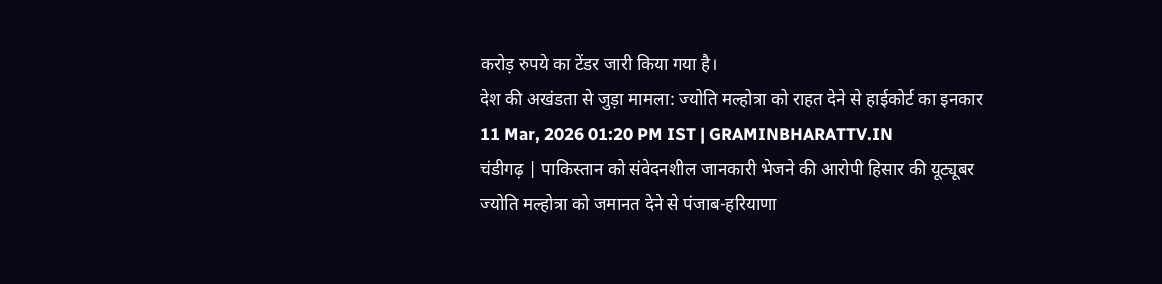करोड़ रुपये का टेंडर जारी किया गया है।
देश की अखंडता से जुड़ा मामला: ज्योति मल्होत्रा को राहत देने से हाईकोर्ट का इनकार
11 Mar, 2026 01:20 PM IST | GRAMINBHARATTV.IN
चंडीगढ़ | पाकिस्तान को संवेदनशील जानकारी भेजने की आरोपी हिसार की यूट्यूबर ज्योति मल्होत्रा को जमानत देने से पंजाब-हरियाणा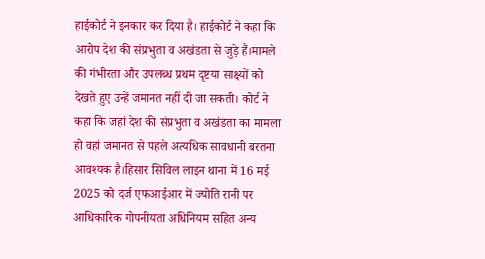हाईकोर्ट ने इनकार कर दिया है। हाईकोर्ट ने कहा कि आरोप देश की संप्रभुता व अखंडता से जुड़े हैं।मामले की गंभीरता और उपलब्ध प्रथम दृष्टया साक्ष्यों को देखते हुए उन्हें जमानत नहीं दी जा सकती। कोर्ट ने कहा कि जहां देश की संप्रभुता व अखंडता का मामला हो वहां जमानत से पहले अत्यधिक सावधानी बरतना आवश्यक है।हिसार सिविल लाइन थाना में 16 मई 2025 को दर्ज एफआईआर में ज्योति रानी पर आधिकारिक गोपनीयता अधिनियम सहित अन्य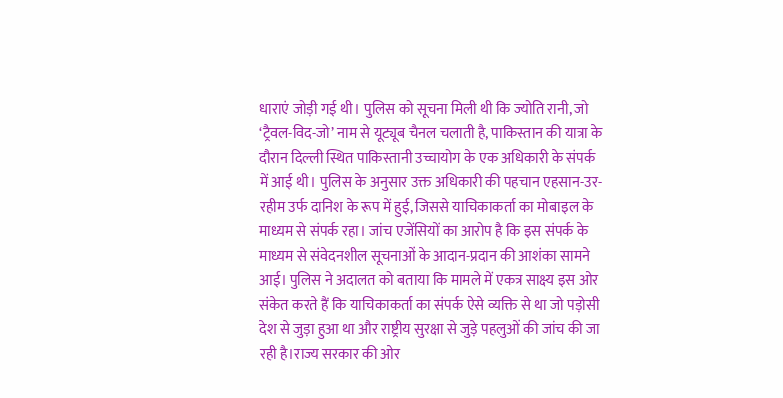धाराएं जोड़ी गई थी। पुलिस को सूचना मिली थी कि ज्योति रानी, जो ‘ट्रैवल-विद-जो’ नाम से यूट्यूब चैनल चलाती है, पाकिस्तान की यात्रा के दौरान दिल्ली स्थित पाकिस्तानी उच्चायोग के एक अधिकारी के संपर्क में आई थी। पुलिस के अनुसार उक्त अधिकारी की पहचान एहसान-उर-रहीम उर्फ दानिश के रूप में हुई, जिससे याचिकाकर्ता का मोबाइल के माध्यम से संपर्क रहा। जांच एजेंसियों का आरोप है कि इस संपर्क के माध्यम से संवेदनशील सूचनाओं के आदान-प्रदान की आशंका सामने आई। पुलिस ने अदालत को बताया कि मामले में एकत्र साक्ष्य इस ओर संकेत करते हैं कि याचिकाकर्ता का संपर्क ऐसे व्यक्ति से था जो पड़ोसी देश से जुड़ा हुआ था और राष्ट्रीय सुरक्षा से जुड़े पहलुओं की जांच की जा रही है।राज्य सरकार की ओर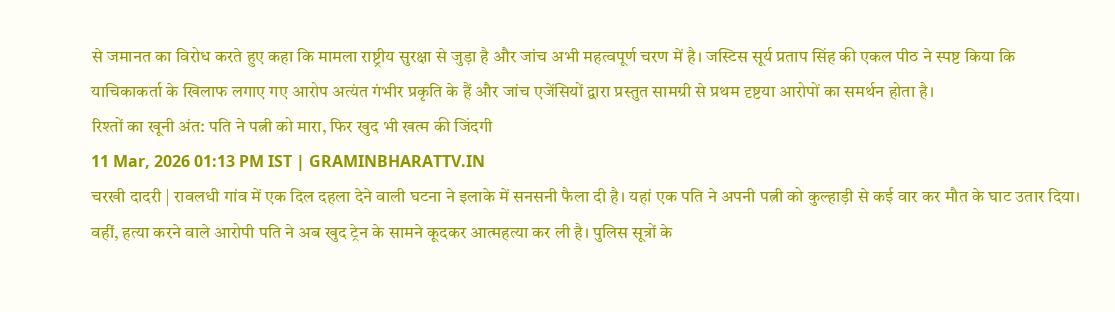से जमानत का विरोध करते हुए कहा कि मामला राष्ट्रीय सुरक्षा से जुड़ा है और जांच अभी महत्वपूर्ण चरण में है। जस्टिस सूर्य प्रताप सिंह की एकल पीठ ने स्पष्ट किया कि याचिकाकर्ता के खिलाफ लगाए गए आरोप अत्यंत गंभीर प्रकृति के हैं और जांच एजेंसियों द्वारा प्रस्तुत सामग्री से प्रथम दृष्टया आरोपों का समर्थन होता है।
रिश्तों का खूनी अंत: पति ने पत्नी को मारा, फिर खुद भी खत्म की जिंदगी
11 Mar, 2026 01:13 PM IST | GRAMINBHARATTV.IN
चरखी दादरी | रावलधी गांव में एक दिल दहला देने वाली घटना ने इलाके में सनसनी फैला दी है। यहां एक पति ने अपनी पत्नी को कुल्हाड़ी से कई वार कर मौत के घाट उतार दिया। वहीं, हत्या करने वाले आरोपी पति ने अब खुद ट्रेन के सामने कूदकर आत्महत्या कर ली है। पुलिस सूत्रों के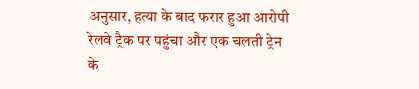अनुसार, हत्या के बाद फरार हुआ आरोपी रेलवे ट्रैक पर पहुंचा और एक चलती ट्रेन के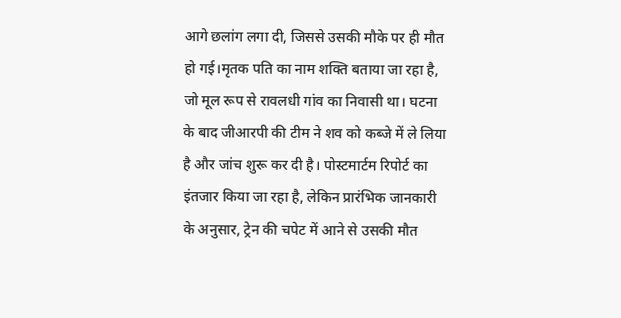आगे छलांग लगा दी, जिससे उसकी मौके पर ही मौत हो गई।मृतक पति का नाम शक्ति बताया जा रहा है, जो मूल रूप से रावलधी गांव का निवासी था। घटना के बाद जीआरपी की टीम ने शव को कब्जे में ले लिया है और जांच शुरू कर दी है। पोस्टमार्टम रिपोर्ट का इंतजार किया जा रहा है, लेकिन प्रारंभिक जानकारी के अनुसार, ट्रेन की चपेट में आने से उसकी मौत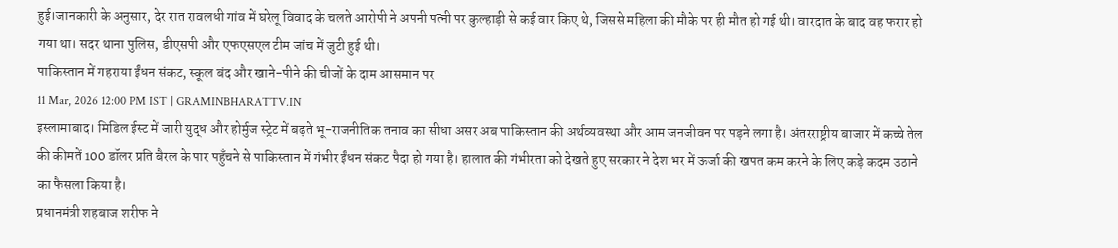हुई।जानकारी के अनुसार, देर रात रावलधी गांव में घरेलू विवाद के चलते आरोपी ने अपनी पत्नी पर कुल्हाड़ी से कई वार किए थे, जिससे महिला की मौके पर ही मौत हो गई थी। वारदात के बाद वह फरार हो गया था। सदर थाना पुलिस, डीएसपी और एफएसएल टीम जांच में जुटी हुई थी।
पाकिस्तान में गहराया ईंधन संकट, स्कूल बंद और खाने-पीने की चीजों के दाम आसमान पर
11 Mar, 2026 12:00 PM IST | GRAMINBHARATTV.IN
इस्लामाबाद। मिडिल ईस्ट में जारी युद्ध और होर्मुज स्ट्रेट में बढ़ते भू-राजनीतिक तनाव का सीधा असर अब पाकिस्तान की अर्थव्यवस्था और आम जनजीवन पर पड़ने लगा है। अंतरराष्ट्रीय बाजार में कच्चे तेल की कीमतें 100 डॉलर प्रति बैरल के पार पहुँचने से पाकिस्तान में गंभीर ईंधन संकट पैदा हो गया है। हालात की गंभीरता को देखते हुए सरकार ने देश भर में ऊर्जा की खपत कम करने के लिए कड़े कदम उठाने का फैसला किया है।
प्रधानमंत्री शहबाज शरीफ ने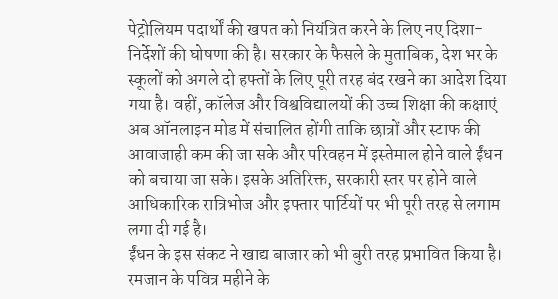पेट्रोलियम पदार्थों की खपत को नियंत्रित करने के लिए नए दिशा-निर्देशों की घोषणा की है। सरकार के फैसले के मुताबिक, देश भर के स्कूलों को अगले दो हफ्तों के लिए पूरी तरह बंद रखने का आदेश दिया गया है। वहीं, कॉलेज और विश्वविद्यालयों की उच्च शिक्षा की कक्षाएं अब ऑनलाइन मोड में संचालित होंगी ताकि छात्रों और स्टाफ की आवाजाही कम की जा सके और परिवहन में इस्तेमाल होने वाले ईंधन को बचाया जा सके। इसके अतिरिक्त, सरकारी स्तर पर होने वाले आधिकारिक रात्रिभोज और इफ्तार पार्टियों पर भी पूरी तरह से लगाम लगा दी गई है।
ईंधन के इस संकट ने खाद्य बाजार को भी बुरी तरह प्रभावित किया है। रमजान के पवित्र महीने के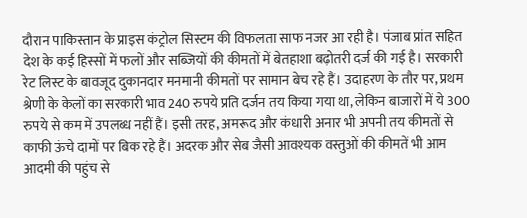दौरान पाकिस्तान के प्राइस कंट्रोल सिस्टम की विफलता साफ नजर आ रही है। पंजाब प्रांत सहित देश के कई हिस्सों में फलों और सब्जियों की कीमतों में बेतहाशा बढ़ोतरी दर्ज की गई है। सरकारी रेट लिस्ट के बावजूद दुकानदार मनमानी कीमतों पर सामान बेच रहे हैं। उदाहरण के तौर पर, प्रथम श्रेणी के केलों का सरकारी भाव 240 रुपये प्रति दर्जन तय किया गया था, लेकिन बाजारों में ये 300 रुपये से कम में उपलब्ध नहीं हैं। इसी तरह, अमरूद और कंधारी अनार भी अपनी तय कीमतों से काफी ऊंचे दामों पर बिक रहे हैं। अदरक और सेब जैसी आवश्यक वस्तुओं की कीमतें भी आम आदमी की पहुंच से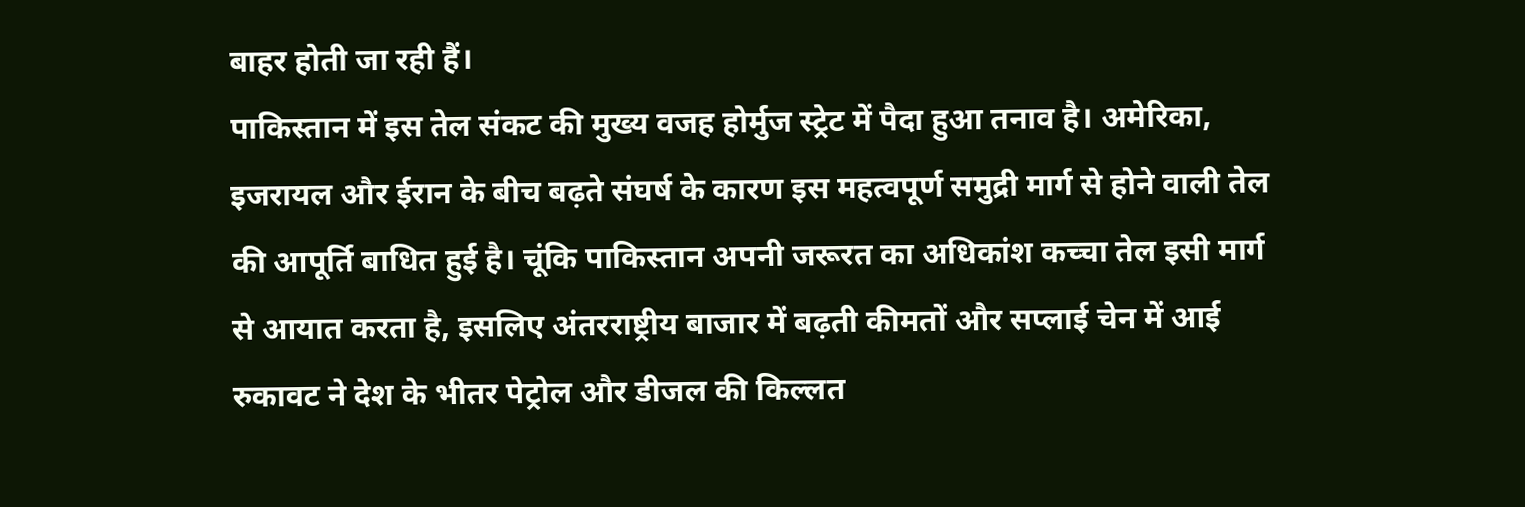बाहर होती जा रही हैं।
पाकिस्तान में इस तेल संकट की मुख्य वजह होर्मुज स्ट्रेट में पैदा हुआ तनाव है। अमेरिका, इजरायल और ईरान के बीच बढ़ते संघर्ष के कारण इस महत्वपूर्ण समुद्री मार्ग से होने वाली तेल की आपूर्ति बाधित हुई है। चूंकि पाकिस्तान अपनी जरूरत का अधिकांश कच्चा तेल इसी मार्ग से आयात करता है, इसलिए अंतरराष्ट्रीय बाजार में बढ़ती कीमतों और सप्लाई चेन में आई रुकावट ने देश के भीतर पेट्रोल और डीजल की किल्लत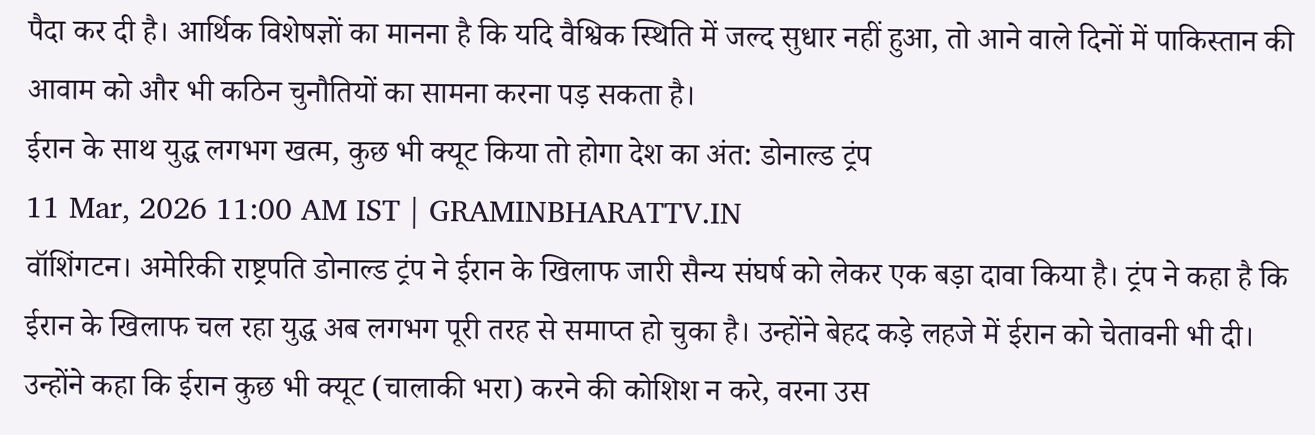पैदा कर दी है। आर्थिक विशेषज्ञों का मानना है कि यदि वैश्विक स्थिति में जल्द सुधार नहीं हुआ, तो आने वाले दिनों में पाकिस्तान की आवाम को और भी कठिन चुनौतियों का सामना करना पड़ सकता है।
ईरान के साथ युद्ध लगभग खत्म, कुछ भी क्यूट किया तो होगा देश का अंत: डोनाल्ड ट्रंप
11 Mar, 2026 11:00 AM IST | GRAMINBHARATTV.IN
वॉशिंगटन। अमेरिकी राष्ट्रपति डोनाल्ड ट्रंप ने ईरान के खिलाफ जारी सैन्य संघर्ष को लेकर एक बड़ा दावा किया है। ट्रंप ने कहा है कि ईरान के खिलाफ चल रहा युद्ध अब लगभग पूरी तरह से समाप्त हो चुका है। उन्होंने बेहद कड़े लहजे में ईरान को चेतावनी भी दी। उन्होंने कहा कि ईरान कुछ भी क्यूट (चालाकी भरा) करने की कोशिश न करे, वरना उस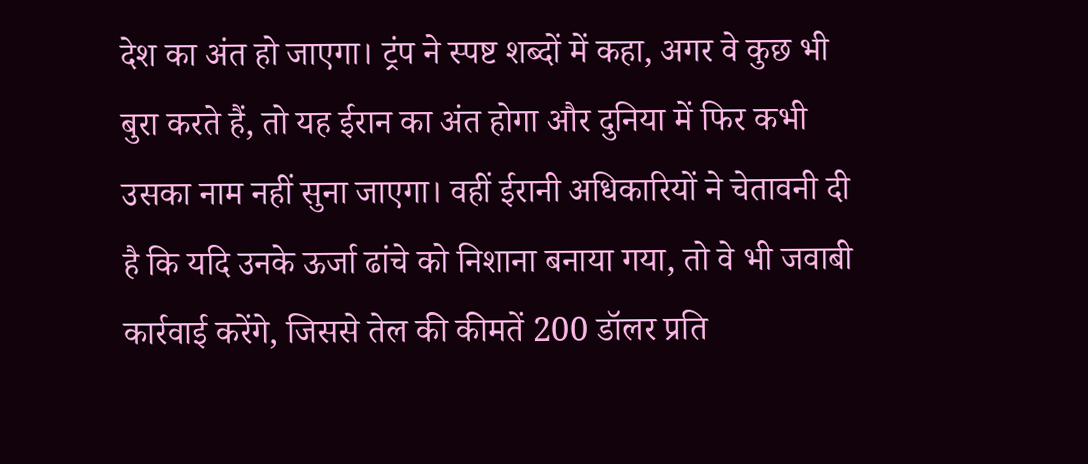देश का अंत हो जाएगा। ट्रंप ने स्पष्ट शब्दों में कहा, अगर वे कुछ भी बुरा करते हैं, तो यह ईरान का अंत होगा और दुनिया में फिर कभी उसका नाम नहीं सुना जाएगा। वहीं ईरानी अधिकारियों ने चेतावनी दी है कि यदि उनके ऊर्जा ढांचे को निशाना बनाया गया, तो वे भी जवाबी कार्रवाई करेंगे, जिससे तेल की कीमतें 200 डॉलर प्रति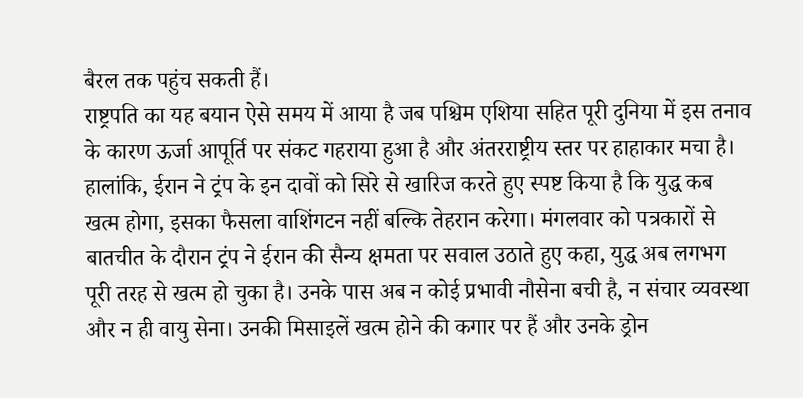बैरल तक पहुंच सकती हैं।
राष्ट्रपति का यह बयान ऐसे समय में आया है जब पश्चिम एशिया सहित पूरी दुनिया में इस तनाव के कारण ऊर्जा आपूर्ति पर संकट गहराया हुआ है और अंतरराष्ट्रीय स्तर पर हाहाकार मचा है। हालांकि, ईरान ने ट्रंप के इन दावों को सिरे से खारिज करते हुए स्पष्ट किया है कि युद्ध कब खत्म होगा, इसका फैसला वाशिंगटन नहीं बल्कि तेहरान करेगा। मंगलवार को पत्रकारों से बातचीत के दौरान ट्रंप ने ईरान की सैन्य क्षमता पर सवाल उठाते हुए कहा, युद्ध अब लगभग पूरी तरह से खत्म हो चुका है। उनके पास अब न कोई प्रभावी नौसेना बची है, न संचार व्यवस्था और न ही वायु सेना। उनकी मिसाइलें खत्म होने की कगार पर हैं और उनके ड्रोन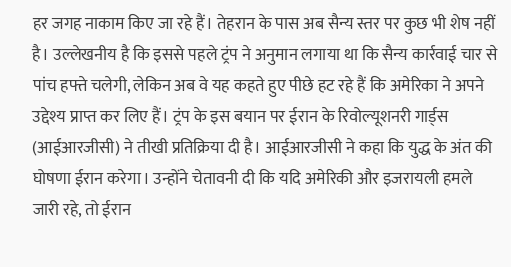हर जगह नाकाम किए जा रहे हैं। तेहरान के पास अब सैन्य स्तर पर कुछ भी शेष नहीं है। उल्लेखनीय है कि इससे पहले ट्रंप ने अनुमान लगाया था कि सैन्य कार्रवाई चार से पांच हफ्ते चलेगी, लेकिन अब वे यह कहते हुए पीछे हट रहे हैं कि अमेरिका ने अपने उद्देश्य प्राप्त कर लिए हैं। ट्रंप के इस बयान पर ईरान के रिवोल्यूशनरी गार्ड्स (आईआरजीसी) ने तीखी प्रतिक्रिया दी है। आईआरजीसी ने कहा कि युद्ध के अंत की घोषणा ईरान करेगा। उन्होंने चेतावनी दी कि यदि अमेरिकी और इजरायली हमले जारी रहे, तो ईरान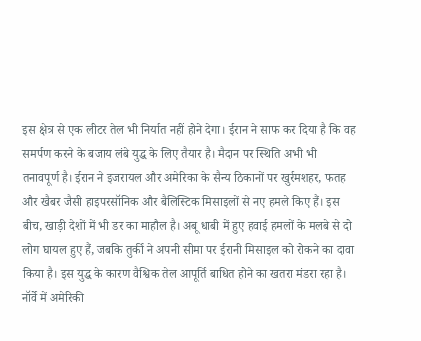इस क्षेत्र से एक लीटर तेल भी निर्यात नहीं होने देगा। ईरान ने साफ कर दिया है कि वह समर्पण करने के बजाय लंबे युद्ध के लिए तैयार है। मैदान पर स्थिति अभी भी तनावपूर्ण है। ईरान ने इजरायल और अमेरिका के सैन्य ठिकानों पर खुर्रमशहर, फतह और खैबर जैसी हाइपरसॉनिक और बैलिस्टिक मिसाइलों से नए हमले किए हैं। इस बीच, खाड़ी देशों में भी डर का माहौल है। अबू धाबी में हुए हवाई हमलों के मलबे से दो लोग घायल हुए हैं, जबकि तुर्की ने अपनी सीमा पर ईरानी मिसाइल को रोकने का दावा किया है। इस युद्ध के कारण वैश्विक तेल आपूर्ति बाधित होने का खतरा मंडरा रहा है।
नॉर्वे में अमेरिकी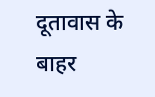दूतावास के बाहर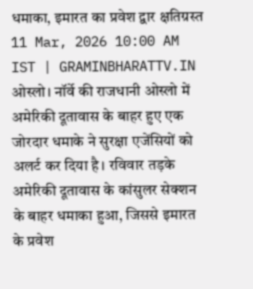धमाका, इमारत का प्रवेश द्वार क्षतिग्रस्त
11 Mar, 2026 10:00 AM IST | GRAMINBHARATTV.IN
ओस्लो। नॉर्वे की राजधानी ओस्लो में अमेरिकी दूतावास के बाहर हुए एक जोरदार धमाके ने सुरक्षा एजेंसियों को अलर्ट कर दिया है। रविवार तड़के अमेरिकी दूतावास के कांसुलर सेक्शन के बाहर धमाका हुआ, जिससे इमारत के प्रवेश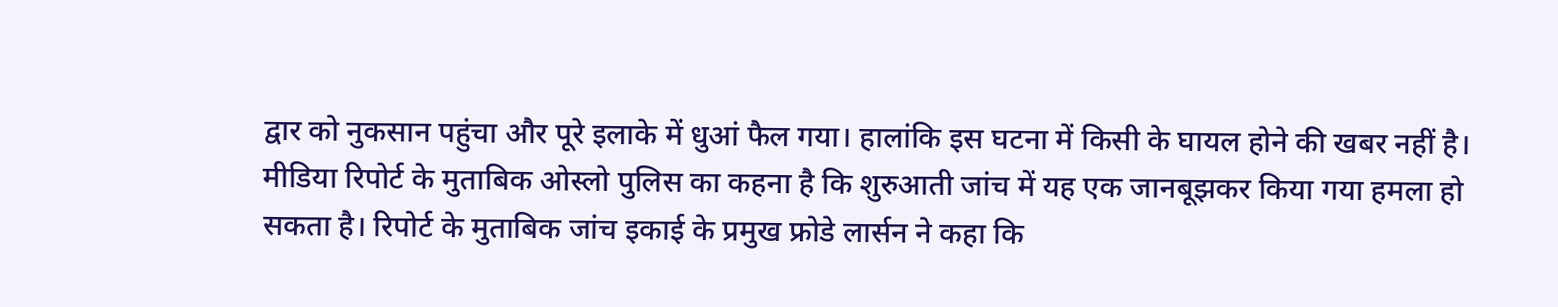द्वार को नुकसान पहुंचा और पूरे इलाके में धुआं फैल गया। हालांकि इस घटना में किसी के घायल होने की खबर नहीं है।
मीडिया रिपोर्ट के मुताबिक ओस्लो पुलिस का कहना है कि शुरुआती जांच में यह एक जानबूझकर किया गया हमला हो सकता है। रिपोर्ट के मुताबिक जांच इकाई के प्रमुख फ्रोडे लार्सन ने कहा कि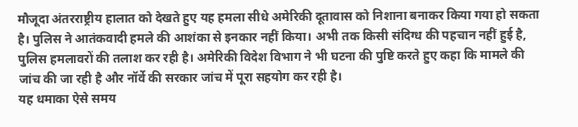मौजूदा अंतरराष्ट्रीय हालात को देखते हुए यह हमला सीधे अमेरिकी दूतावास को निशाना बनाकर किया गया हो सकता है। पुलिस ने आतंकवादी हमले की आशंका से इनकार नहीं किया। अभी तक किसी संदिग्ध की पहचान नहीं हुई है, पुलिस हमलावरों की तलाश कर रही है। अमेरिकी विदेश विभाग ने भी घटना की पुष्टि करते हुए कहा कि मामले की जांच की जा रही है और नॉर्वे की सरकार जांच में पूरा सहयोग कर रही है।
यह धमाका ऐसे समय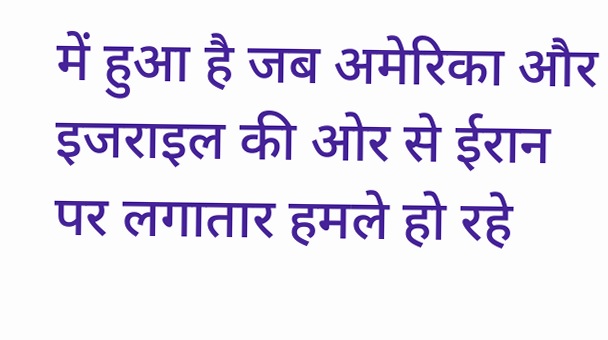में हुआ है जब अमेरिका और इजराइल की ओर से ईरान पर लगातार हमले हो रहे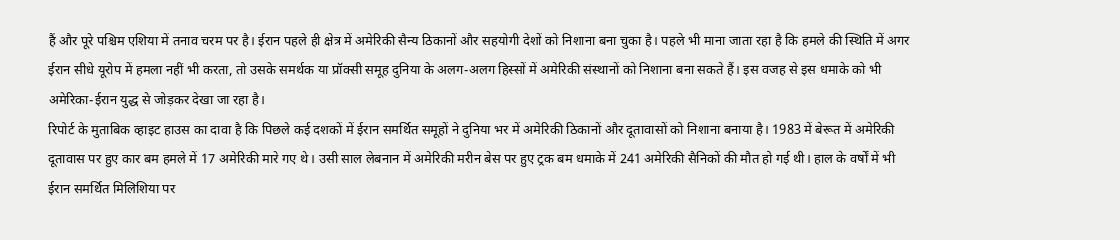हैं और पूरे पश्चिम एशिया में तनाव चरम पर है। ईरान पहले ही क्षेत्र में अमेरिकी सैन्य ठिकानों और सहयोगी देशों को निशाना बना चुका है। पहले भी माना जाता रहा है कि हमले की स्थिति में अगर ईरान सीधे यूरोप में हमला नहीं भी करता, तो उसके समर्थक या प्रॉक्सी समूह दुनिया के अलग-अलग हिस्सों में अमेरिकी संस्थानों को निशाना बना सकते हैं। इस वजह से इस धमाके को भी अमेरिका-ईरान युद्ध से जोड़कर देखा जा रहा है।
रिपोर्ट के मुताबिक व्हाइट हाउस का दावा है कि पिछले कई दशकों में ईरान समर्थित समूहों ने दुनिया भर में अमेरिकी ठिकानों और दूतावासों को निशाना बनाया है। 1983 में बेरूत में अमेरिकी दूतावास पर हुए कार बम हमले में 17 अमेरिकी मारे गए थे। उसी साल लेबनान में अमेरिकी मरीन बेस पर हुए ट्रक बम धमाके में 241 अमेरिकी सैनिकों की मौत हो गई थी। हाल के वर्षों में भी ईरान समर्थित मिलिशिया पर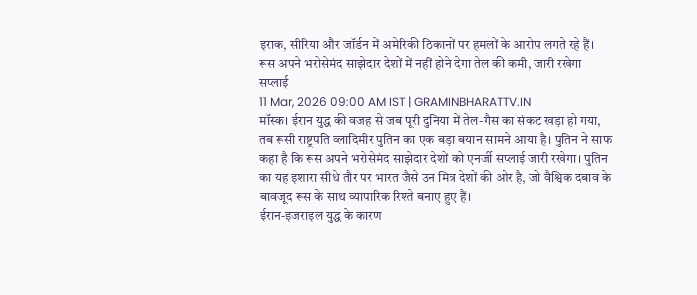इराक, सीरिया और जॉर्डन में अमेरिकी ठिकानों पर हमलों के आरोप लगते रहे हैं।
रूस अपने भरोसेमंद साझेदार देशों में नहीं होने देगा तेल की कमी, जारी रखेगा सप्लाई
11 Mar, 2026 09:00 AM IST | GRAMINBHARATTV.IN
मॉस्क। ईरान युद्ध की वजह से जब पूरी दुनिया में तेल-गैस का संकट खड़ा हो गया, तब रूसी राष्ट्रपति व्लादिमीर पुतिन का एक बड़ा बयान सामने आया है। पुतिन ने साफ कहा है कि रूस अपने भरोसेमंद साझेदार देशों को एनर्जी सप्लाई जारी रखेगा। पुतिन का यह इशारा सीधे तौर पर भारत जैसे उन मित्र देशों की ओर है, जो वैश्विक दबाव के बावजूद रूस के साथ व्यापारिक रिश्ते बनाए हुए हैं।
ईरान-इजराइल युद्ध के कारण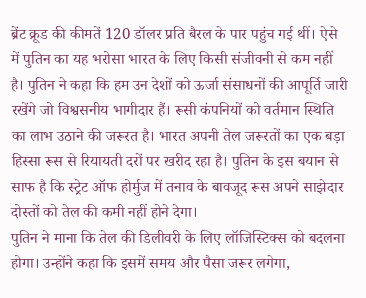ब्रेंट क्रूड की कीमतें 120 डॉलर प्रति बैरल के पार पहुंच गई थीं। ऐसे में पुतिन का यह भरोसा भारत के लिए किसी संजीवनी से कम नहीं है। पुतिन ने कहा कि हम उन देशों को ऊर्जा संसाधनों की आपूर्ति जारी रखेंगे जो विश्वसनीय भागीदार हैं। रूसी कंपनियों को वर्तमान स्थिति का लाभ उठाने की जरूरत है। भारत अपनी तेल जरूरतों का एक बड़ा हिस्सा रूस से रियायती दरों पर खरीद रहा है। पुतिन के इस बयान से साफ है कि स्ट्रेट ऑफ होर्मुज में तनाव के बावजूद रूस अपने साझेदार दोस्तों को तेल की कमी नहीं होने देगा।
पुतिन ने माना कि तेल की डिलीवरी के लिए लॉजिस्टिक्स को बदलना होगा। उन्होंने कहा कि इसमें समय और पैसा जरूर लगेगा,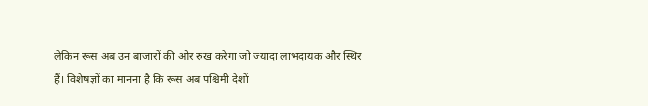लेकिन रूस अब उन बाजारों की ओर रुख करेगा जो ज्यादा लाभदायक और स्थिर हैं। विशेषज्ञों का मानना है कि रूस अब पश्चिमी देशों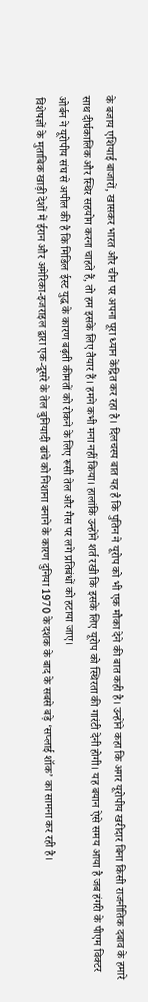के बजाय एशियाई बाजारों, खासकर भारत और चीन पर अपना पूरा ध्यान केंद्रित कर रहा है। दिलचस्प बात यह है कि पुतिन ने यूरोप को भी एक मौका देने की बात कही है। उन्होंने कहा कि अगर यूरोपीय खरीदार बिना किसी राजनीतिक दबाव के हमारे साथ दीर्घकालिक और स्थिर सहयोग करना चाहते हैं, तो हम इसके लिए तैयार हैं। हमने कभी मना नहीं किया। हालांकि उन्होंने शर्त रखी कि इसके लिए यूरोप को स्थिरता की गारंटी देनी होगी। यह बयान ऐसे समय आया है जब हंगरी के पीएम विक्टर ओर्बन ने यूरोपीय संघ से अपील की है कि मिडिल ईस्ट युद्ध के कारण बढ़ती कीमतों को रोकने के लिए रूसी तेल और गैस पर लगे प्रतिबंधों को हटाया जाए।
विशेषज्ञों के मुताबिक खाड़ी देशों में ईरान और अमेरिका-इजराइल द्वारा एक-दूसरे के तेल बुनियादी ढांचे को निशाना बनाने के कारण दुनिया 1970 के दशक के बाद के सबसे बड़े ‘सप्लाई शॉक’ का सामना कर रही है।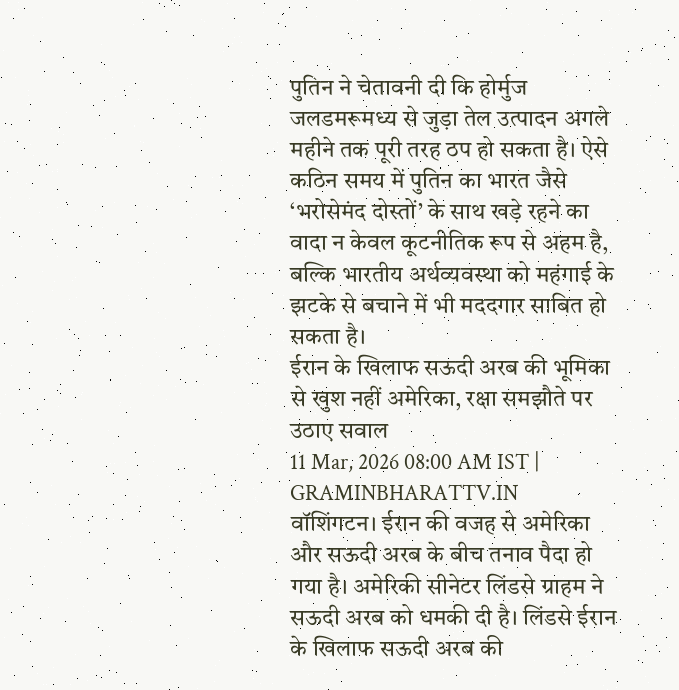पुतिन ने चेतावनी दी कि होर्मुज जलडमरूमध्य से जुड़ा तेल उत्पादन अगले महीने तक पूरी तरह ठप हो सकता है। ऐसे कठिन समय में पुतिन का भारत जैसे ‘भरोसेमंद दोस्तों’ के साथ खड़े रहने का वादा न केवल कूटनीतिक रूप से अहम है, बल्कि भारतीय अर्थव्यवस्था को महंगाई के झटके से बचाने में भी मददगार साबित हो सकता है।
ईरान के खिलाफ सऊदी अरब की भूमिका से खुश नहीं अमेरिका, रक्षा समझौते पर उठाए सवाल
11 Mar, 2026 08:00 AM IST | GRAMINBHARATTV.IN
वॉशिंगटन। ईरान की वजह से अमेरिका और सऊदी अरब के बीच तनाव पैदा हो गया है। अमेरिकी सीनेटर लिंडसे ग्राहम ने सऊदी अरब को धमकी दी है। लिंडसे ईरान के खिलाफ सऊदी अरब की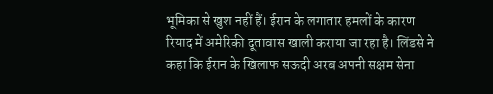भूमिका से खुश नहीं हैं। ईरान के लगातार हमलों के कारण रियाद में अमेरिकी दूतावास खाली कराया जा रहा है। लिंडसे ने कहा कि ईरान के खिलाफ सऊदी अरब अपनी सक्षम सेना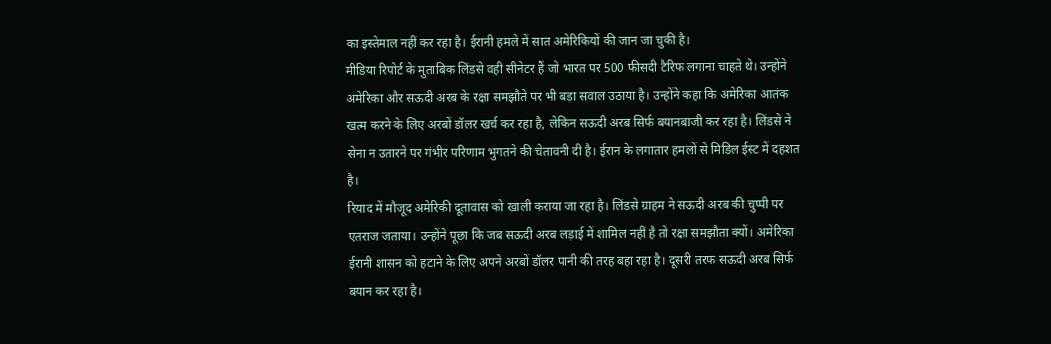का इस्तेमाल नहीं कर रहा है। ईरानी हमले में सात अमेरिकियों की जान जा चुकी है।
मीडिया रिपोर्ट के मुताबिक लिंडसे वही सीनेटर हैं जो भारत पर 500 फीसदी टैरिफ लगाना चाहते थे। उन्होंने अमेरिका और सऊदी अरब के रक्षा समझौते पर भी बड़ा सवाल उठाया है। उन्होंने कहा कि अमेरिका आतंक खत्म करने के लिए अरबों डॉलर खर्च कर रहा है, लेकिन सऊदी अरब सिर्फ बयानबाजी कर रहा है। लिंडसे ने सेना न उतारने पर गंभीर परिणाम भुगतने की चेतावनी दी है। ईरान के लगातार हमलों से मिडिल ईस्ट में दहशत है।
रियाद में मौजूद अमेरिकी दूतावास को खाली कराया जा रहा है। लिंडसे ग्राहम ने सऊदी अरब की चुप्पी पर एतराज जताया। उन्होंने पूछा कि जब सऊदी अरब लड़ाई में शामिल नहीं है तो रक्षा समझौता क्यों। अमेरिका ईरानी शासन को हटाने के लिए अपने अरबों डॉलर पानी की तरह बहा रहा है। दूसरी तरफ सऊदी अरब सिर्फ बयान कर रहा है।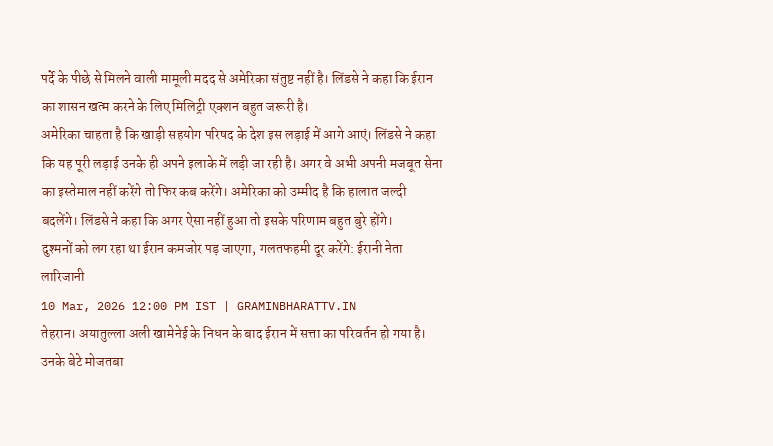पर्दे के पीछे से मिलने वाली मामूली मदद से अमेरिका संतुष्ट नहीं है। लिंडसे ने कहा कि ईरान का शासन खत्म करने के लिए मिलिट्री एक्शन बहुत जरूरी है।
अमेरिका चाहता है कि खाड़ी सहयोग परिषद के देश इस लड़ाई में आगे आएं। लिंडसे ने कहा कि यह पूरी लड़ाई उनके ही अपने इलाके में लड़ी जा रही है। अगर वे अभी अपनी मजबूत सेना का इस्तेमाल नहीं करेंगे तो फिर कब करेंगे। अमेरिका को उम्मीद है कि हालात जल्दी बदलेंगे। लिंडसे ने कहा कि अगर ऐसा नहीं हुआ तो इसके परिणाम बहुत बुरे होंगे।
दुश्मनों को लग रहा था ईरान कमजोर पड़ जाएगा, गलतफहमी दूर करेंगे: ईरानी नेता लारिजानी
10 Mar, 2026 12:00 PM IST | GRAMINBHARATTV.IN
तेहरान। अयातुल्ला अली खामेनेई के निधन के बाद ईरान में सत्ता का परिवर्तन हो गया है। उनके बेटे मोजतबा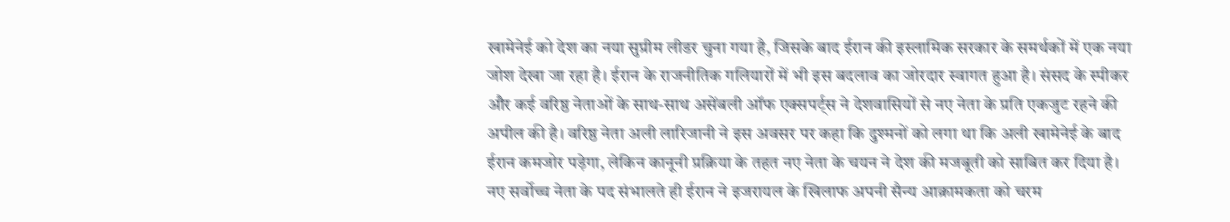खामेनेई को देश का नया सुप्रीम लीडर चुना गया है, जिसके बाद ईरान की इस्लामिक सरकार के समर्थकों में एक नया जोश देखा जा रहा है। ईरान के राजनीतिक गलियारों में भी इस बदलाव का जोरदार स्वागत हुआ है। संसद के स्पीकर और कई वरिष्ठ नेताओं के साथ-साथ असेंबली ऑफ एक्सपर्ट्स ने देशवासियों से नए नेता के प्रति एकजुट रहने की अपील की है। वरिष्ठ नेता अली लारिजानी ने इस अवसर पर कहा कि दुश्मनों को लगा था कि अली खामेनेई के बाद ईरान कमजोर पड़ेगा, लेकिन कानूनी प्रक्रिया के तहत नए नेता के चयन ने देश की मजबूती को साबित कर दिया है।
नए सर्वोच्च नेता के पद संभालते ही ईरान ने इजरायल के खिलाफ अपनी सैन्य आक्रामकता को चरम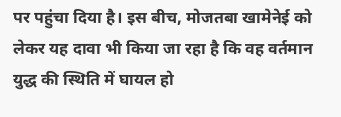पर पहुंचा दिया है। इस बीच, मोजतबा खामेनेई को लेकर यह दावा भी किया जा रहा है कि वह वर्तमान युद्ध की स्थिति में घायल हो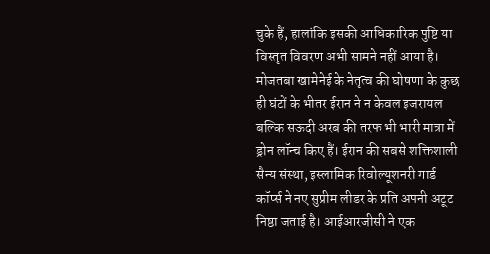चुके हैं, हालांकि इसकी आधिकारिक पुष्टि या विस्तृत विवरण अभी सामने नहीं आया है। मोजतबा खामेनेई के नेतृत्व की घोषणा के कुछ ही घंटों के भीतर ईरान ने न केवल इजरायल बल्कि सऊदी अरब की तरफ भी भारी मात्रा में ड्रोन लॉन्च किए हैं। ईरान की सबसे शक्तिशाली सैन्य संस्था, इस्लामिक रिवोल्यूशनरी गार्ड कॉर्प्स ने नए सुप्रीम लीडर के प्रति अपनी अटूट निष्ठा जताई है। आईआरजीसी ने एक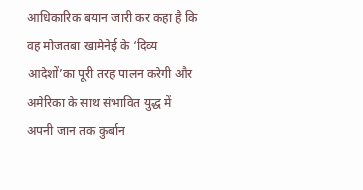आधिकारिक बयान जारी कर कहा है कि वह मोजतबा खामेनेई के ‘दिव्य आदेशों’का पूरी तरह पालन करेगी और अमेरिका के साथ संभावित युद्ध में अपनी जान तक कुर्बान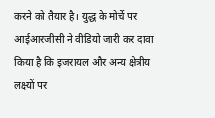करने को तैयार है। युद्ध के मोर्चे पर आईआरजीसी ने वीडियो जारी कर दावा किया है कि इजरायल और अन्य क्षेत्रीय लक्ष्यों पर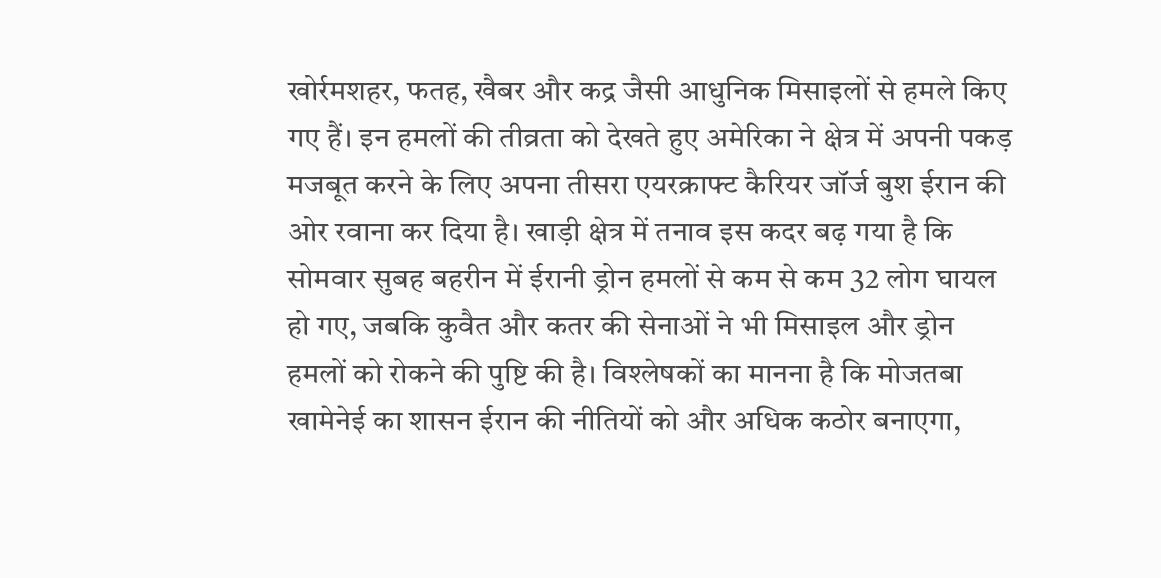खोर्रमशहर, फतह, खैबर और कद्र जैसी आधुनिक मिसाइलों से हमले किए गए हैं। इन हमलों की तीव्रता को देखते हुए अमेरिका ने क्षेत्र में अपनी पकड़ मजबूत करने के लिए अपना तीसरा एयरक्राफ्ट कैरियर जॉर्ज बुश ईरान की ओर रवाना कर दिया है। खाड़ी क्षेत्र में तनाव इस कदर बढ़ गया है कि सोमवार सुबह बहरीन में ईरानी ड्रोन हमलों से कम से कम 32 लोग घायल हो गए, जबकि कुवैत और कतर की सेनाओं ने भी मिसाइल और ड्रोन हमलों को रोकने की पुष्टि की है। विश्लेषकों का मानना है कि मोजतबा खामेनेई का शासन ईरान की नीतियों को और अधिक कठोर बनाएगा,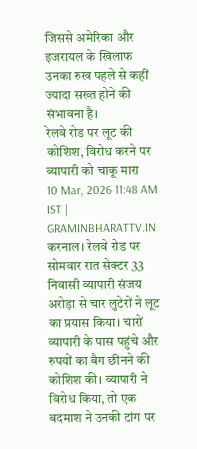जिससे अमेरिका और इजरायल के खिलाफ उनका रुख पहले से कहीं ज्यादा सख्त होने की संभावना है।
रेलवे रोड पर लूट की कोशिश, विरोध करने पर व्यापारी को चाकू मारा
10 Mar, 2026 11:48 AM IST | GRAMINBHARATTV.IN
करनाल। रेलवे रोड पर सोमवार रात सेक्टर 33 निवासी व्यापारी संजय अरोड़ा से चार लुटेरों ने लूट का प्रयास किया। चारों व्यापारी के पास पहुंचे और रुपयों का बैग छीनने की कोशिश की। व्यापारी ने विरोध किया, तो एक बदमाश ने उनकी टांग पर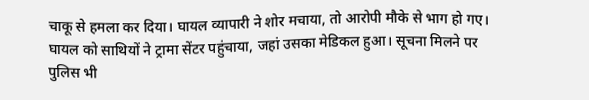चाकू से हमला कर दिया। घायल व्यापारी ने शोर मचाया, तो आरोपी मौके से भाग हो गए। घायल को साथियों ने ट्रामा सेंटर पहुंचाया, जहां उसका मेडिकल हुआ। सूचना मिलने पर पुलिस भी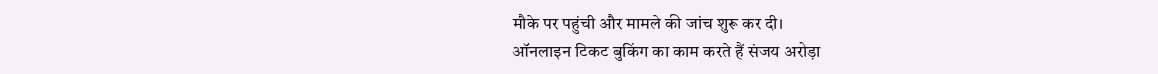मौके पर पहुंची और मामले की जांच शुरू कर दी।
ऑनलाइन टिकट बुकिंग का काम करते हैं संजय अरोड़ा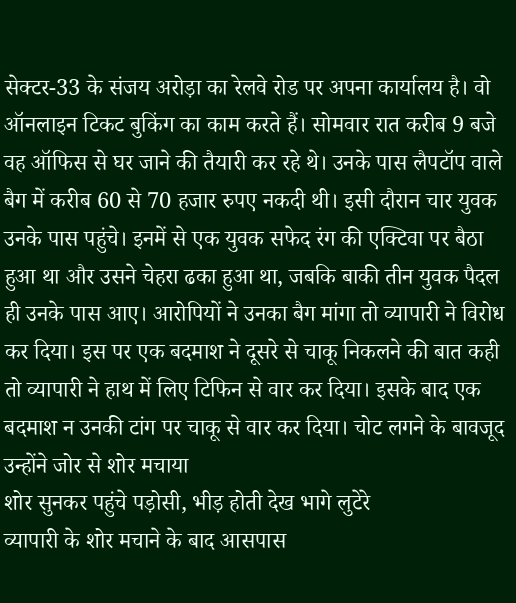सेक्टर-33 के संजय अरोड़ा का रेलवे रोड पर अपना कार्यालय है। वो ऑनलाइन टिकट बुकिंग का काम करते हैं। सोमवार रात करीब 9 बजे वह ऑफिस से घर जाने की तैयारी कर रहे थे। उनके पास लैपटॉप वाले बैग में करीब 60 से 70 हजार रुपए नकदी थी। इसी दौरान चार युवक उनके पास पहुंचे। इनमें से एक युवक सफेद रंग की एक्टिवा पर बैठा हुआ था और उसने चेहरा ढका हुआ था, जबकि बाकी तीन युवक पैदल ही उनके पास आए। आरोपियों ने उनका बैग मांगा तो व्यापारी ने विरोध कर दिया। इस पर एक बदमाश ने दूसरे से चाकू निकलने की बात कही तो व्यापारी ने हाथ में लिए टिफिन से वार कर दिया। इसके बाद एक बदमाश न उनकी टांग पर चाकू से वार कर दिया। चोट लगने के बावजूद उन्होंने जोर से शोर मचाया
शोर सुनकर पहुंचे पड़ोसी, भीड़ होती देख भागे लुटेरे
व्यापारी के शोर मचाने के बाद आसपास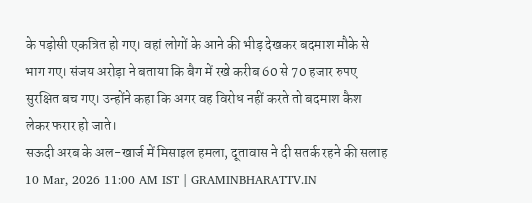के पड़ोसी एकत्रित हो गए। वहां लोगों के आने की भीड़ देखकर बदमाश मौके से भाग गए। संजय अरोड़ा ने बताया कि बैग में रखे करीब 60 से 70 हजार रुपए सुरक्षित बच गए। उन्होंने कहा कि अगर वह विरोध नहीं करते तो बदमाश कैश लेकर फरार हो जाते।
सऊदी अरब के अल-खार्ज में मिसाइल हमला, दूतावास ने दी सतर्क रहने की सलाह
10 Mar, 2026 11:00 AM IST | GRAMINBHARATTV.IN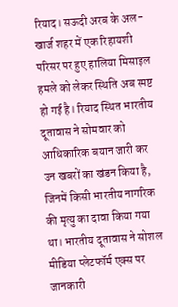रियाद। सऊदी अरब के अल-खार्ज शहर में एक रिहायशी परिसर पर हुए हालिया मिसाइल हमले को लेकर स्थिति अब स्पष्ट हो गई है। रियाद स्थित भारतीय दूतावास ने सोमवार को आधिकारिक बयान जारी कर उन खबरों का खंडन किया है, जिनमें किसी भारतीय नागरिक की मृत्यु का दावा किया गया था। भारतीय दूतावास ने सोशल मीडिया प्लेटफॉर्म एक्स पर जानकारी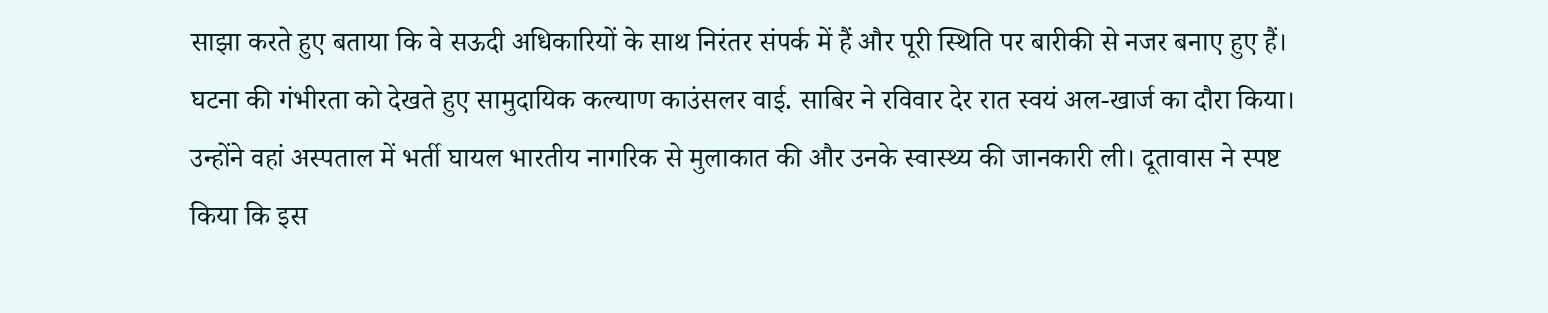साझा करते हुए बताया कि वे सऊदी अधिकारियों के साथ निरंतर संपर्क में हैं और पूरी स्थिति पर बारीकी से नजर बनाए हुए हैं। घटना की गंभीरता को देखते हुए सामुदायिक कल्याण काउंसलर वाई. साबिर ने रविवार देर रात स्वयं अल-खार्ज का दौरा किया। उन्होंने वहां अस्पताल में भर्ती घायल भारतीय नागरिक से मुलाकात की और उनके स्वास्थ्य की जानकारी ली। दूतावास ने स्पष्ट किया कि इस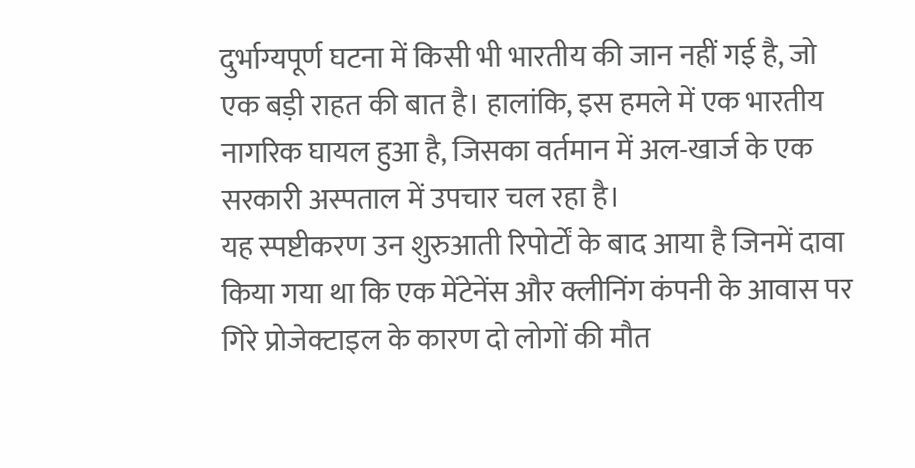दुर्भाग्यपूर्ण घटना में किसी भी भारतीय की जान नहीं गई है, जो एक बड़ी राहत की बात है। हालांकि, इस हमले में एक भारतीय नागरिक घायल हुआ है, जिसका वर्तमान में अल-खार्ज के एक सरकारी अस्पताल में उपचार चल रहा है।
यह स्पष्टीकरण उन शुरुआती रिपोर्टों के बाद आया है जिनमें दावा किया गया था कि एक मेंटेनेंस और क्लीनिंग कंपनी के आवास पर गिरे प्रोजेक्टाइल के कारण दो लोगों की मौत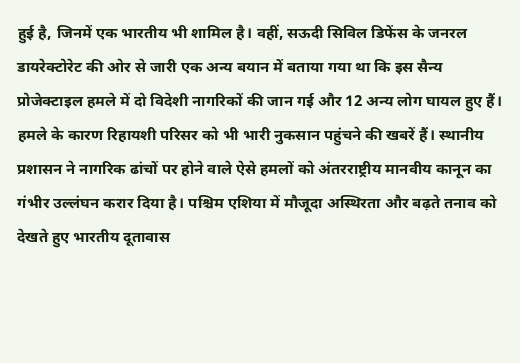हुई है, जिनमें एक भारतीय भी शामिल है। वहीं, सऊदी सिविल डिफेंस के जनरल डायरेक्टोरेट की ओर से जारी एक अन्य बयान में बताया गया था कि इस सैन्य प्रोजेक्टाइल हमले में दो विदेशी नागरिकों की जान गई और 12 अन्य लोग घायल हुए हैं। हमले के कारण रिहायशी परिसर को भी भारी नुकसान पहुंचने की खबरें हैं। स्थानीय प्रशासन ने नागरिक ढांचों पर होने वाले ऐसे हमलों को अंतरराष्ट्रीय मानवीय कानून का गंभीर उल्लंघन करार दिया है। पश्चिम एशिया में मौजूदा अस्थिरता और बढ़ते तनाव को देखते हुए भारतीय दूतावास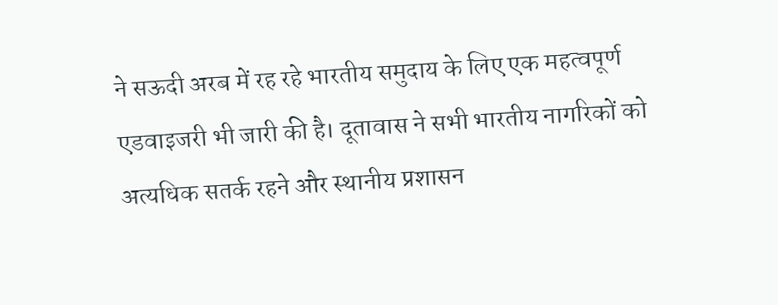ने सऊदी अरब में रह रहे भारतीय समुदाय के लिए एक महत्वपूर्ण एडवाइजरी भी जारी की है। दूतावास ने सभी भारतीय नागरिकों को अत्यधिक सतर्क रहने और स्थानीय प्रशासन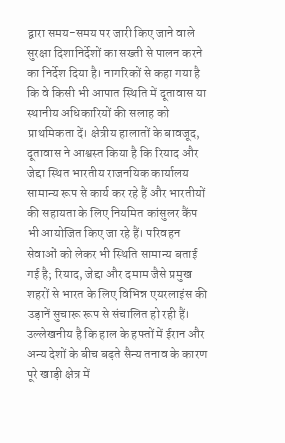द्वारा समय-समय पर जारी किए जाने वाले सुरक्षा दिशानिर्देशों का सख्ती से पालन करने का निर्देश दिया है। नागरिकों से कहा गया है कि वे किसी भी आपात स्थिति में दूतावास या स्थानीय अधिकारियों की सलाह को प्राथमिकता दें। क्षेत्रीय हालातों के बावजूद, दूतावास ने आश्वस्त किया है कि रियाद और जेद्दा स्थित भारतीय राजनयिक कार्यालय सामान्य रूप से कार्य कर रहे हैं और भारतीयों की सहायता के लिए नियमित कांसुलर कैंप भी आयोजित किए जा रहे हैं। परिवहन सेवाओं को लेकर भी स्थिति सामान्य बताई गई है; रियाद, जेद्दा और दमाम जैसे प्रमुख शहरों से भारत के लिए विभिन्न एयरलाइंस की उड़ानें सुचारू रूप से संचालित हो रही हैं। उल्लेखनीय है कि हाल के हफ्तों में ईरान और अन्य देशों के बीच बढ़ते सैन्य तनाव के कारण पूरे खाड़ी क्षेत्र में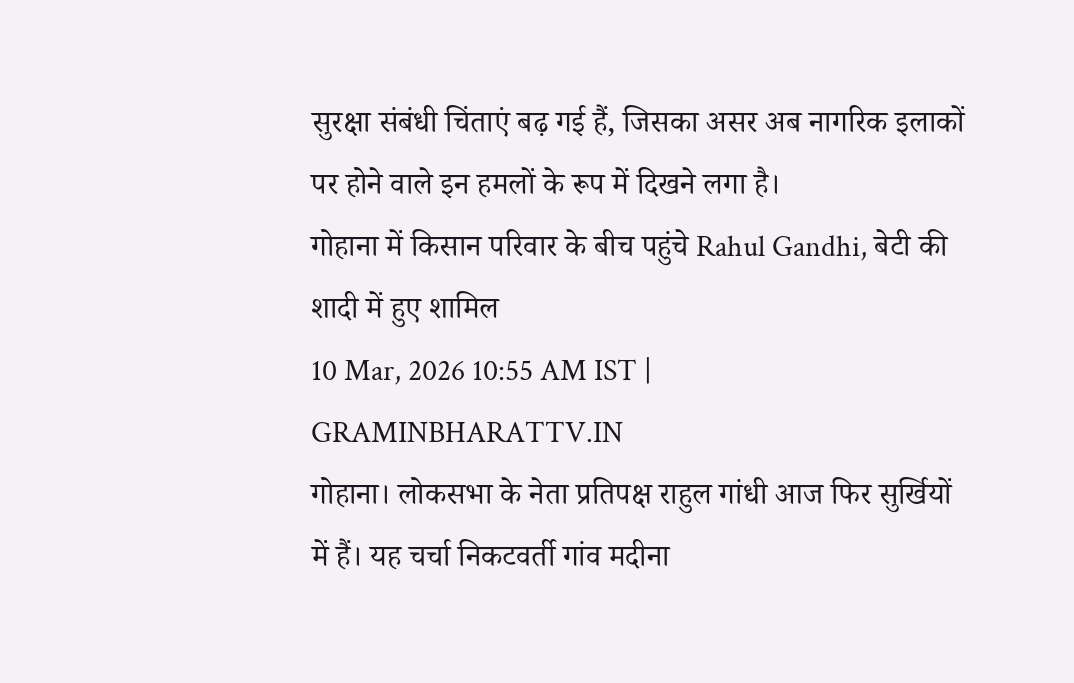सुरक्षा संबंधी चिंताएं बढ़ गई हैं, जिसका असर अब नागरिक इलाकों पर होने वाले इन हमलों के रूप में दिखने लगा है।
गोहाना में किसान परिवार के बीच पहुंचे Rahul Gandhi, बेटी की शादी में हुए शामिल
10 Mar, 2026 10:55 AM IST | GRAMINBHARATTV.IN
गोहाना। लोकसभा के नेता प्रतिपक्ष राहुल गांधी आज फिर सुर्खियों में हैं। यह चर्चा निकटवर्ती गांव मदीना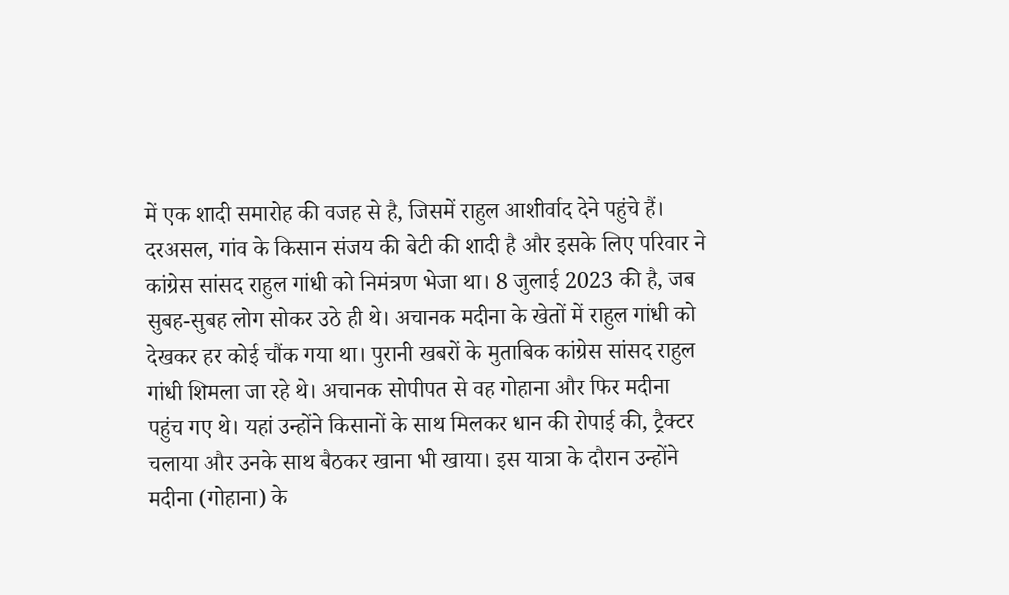में एक शादी समारोह की वजह से है, जिसमें राहुल आशीर्वाद देने पहुंचे हैं। दरअसल, गांव के किसान संजय की बेटी की शादी है और इसके लिए परिवार ने कांग्रेस सांसद राहुल गांधी को निमंत्रण भेजा था। 8 जुलाई 2023 की है, जब सुबह-सुबह लोग सोकर उठे ही थे। अचानक मदीना के खेतों में राहुल गांधी को देखकर हर कोई चौंक गया था। पुरानी खबरों के मुताबिक कांग्रेस सांसद राहुल गांधी शिमला जा रहे थे। अचानक सोपीपत से वह गोहाना और फिर मदीना पहुंच गए थे। यहां उन्होंने किसानों के साथ मिलकर धान की रोपाई की, ट्रैक्टर चलाया और उनके साथ बैठकर खाना भी खाया। इस यात्रा के दौरान उन्होंने मदीना (गोहाना) के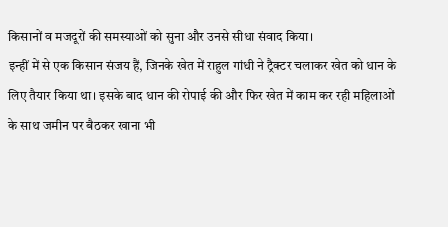किसानों व मजदूरों की समस्याओं को सुना और उनसे सीधा संवाद किया।
इन्हीं में से एक किसान संजय हैं, जिनके खेत में राहुल गांधी ने ट्रैक्टर चलाकर खेत को धान के लिए तैयार किया था। इसके बाद धान की रोपाई की और फिर खेत में काम कर रही महिलाओं के साथ जमीन पर बैठकर खाना भी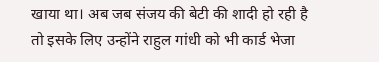खाया था। अब जब संजय की बेटी की शादी हो रही है तो इसके लिए उन्होंने राहुल गांधी को भी कार्ड भेजा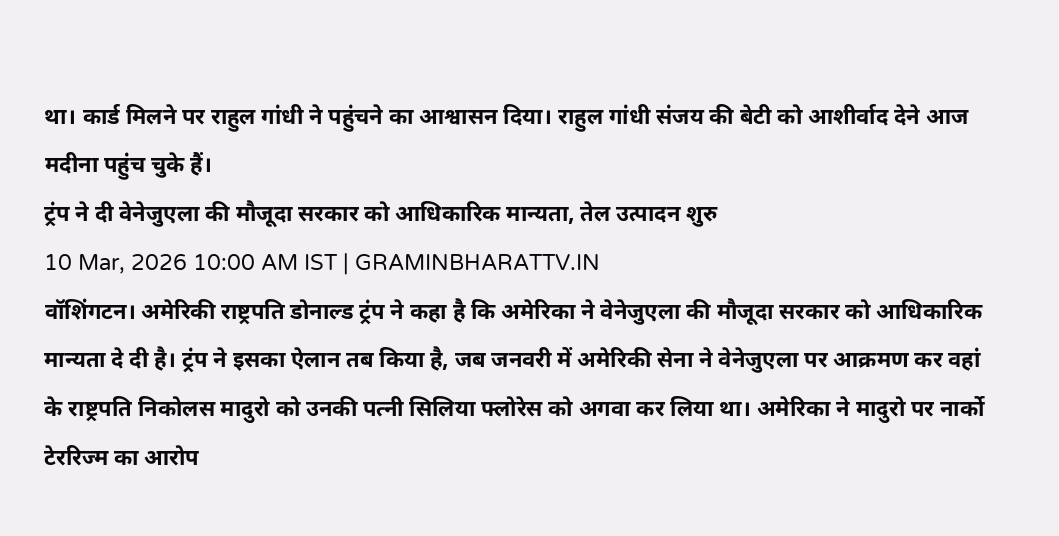था। कार्ड मिलने पर राहुल गांधी ने पहुंचने का आश्वासन दिया। राहुल गांधी संजय की बेटी को आशीर्वाद देने आज मदीना पहुंच चुके हैं।
ट्रंप ने दी वेनेजुएला की मौजूदा सरकार को आधिकारिक मान्यता, तेल उत्पादन शुरु
10 Mar, 2026 10:00 AM IST | GRAMINBHARATTV.IN
वॉशिंगटन। अमेरिकी राष्ट्रपति डोनाल्ड ट्रंप ने कहा है कि अमेरिका ने वेनेजुएला की मौजूदा सरकार को आधिकारिक मान्यता दे दी है। ट्रंप ने इसका ऐलान तब किया है, जब जनवरी में अमेरिकी सेना ने वेनेजुएला पर आक्रमण कर वहां के राष्ट्रपति निकोलस मादुरो को उनकी पत्नी सिलिया फ्लोरेस को अगवा कर लिया था। अमेरिका ने मादुरो पर नार्को टेररिज्म का आरोप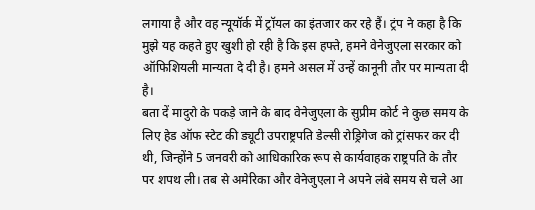लगाया है और वह न्यूयॉर्क में ट्रॉयल का इंतजार कर रहे हैं। ट्रंप ने कहा है कि मुझे यह कहते हुए खुशी हो रही है कि इस हफ्ते, हमने वेनेजुएला सरकार को ऑफिशियली मान्यता दे दी है। हमने असल में उन्हें कानूनी तौर पर मान्यता दी है।
बता दें मादुरो के पकड़े जाने के बाद वेनेजुएला के सुप्रीम कोर्ट ने कुछ समय के लिए हेड ऑफ स्टेट की ड्यूटी उपराष्ट्रपति डेल्सी रोड्रिगेज को ट्रांसफर कर दी थी, जिन्होंने 5 जनवरी को आधिकारिक रूप से कार्यवाहक राष्ट्रपति के तौर पर शपथ ली। तब से अमेरिका और वेनेजुएला ने अपने लंबे समय से चले आ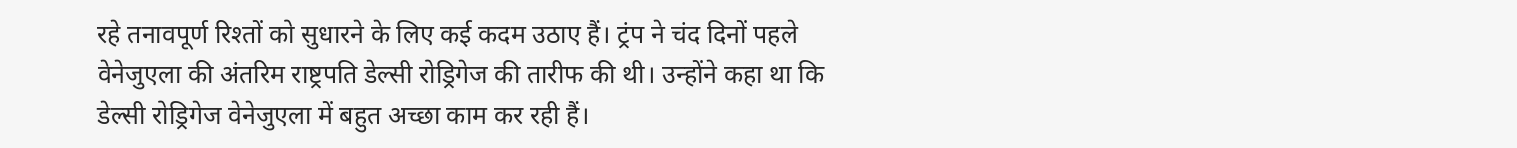रहे तनावपूर्ण रिश्तों को सुधारने के लिए कई कदम उठाए हैं। ट्रंप ने चंद दिनों पहले वेनेजुएला की अंतरिम राष्ट्रपति डेल्सी रोड्रिगेज की तारीफ की थी। उन्होंने कहा था कि डेल्सी रोड्रिगेज वेनेजुएला में बहुत अच्छा काम कर रही हैं।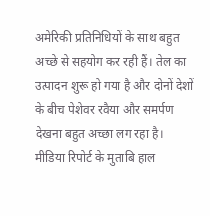अमेरिकी प्रतिनिधियों के साथ बहुत अच्छे से सहयोग कर रही हैं। तेल का उत्पादन शुरू हो गया है और दोनों देशों के बीच पेशेवर रवैया और समर्पण देखना बहुत अच्छा लग रहा है।
मीडिया रिपोर्ट के मुताबि हाल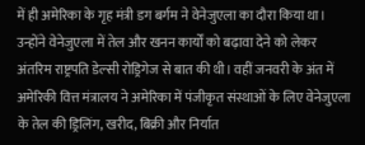में ही अमेरिका के गृह मंत्री डग बर्गम ने वेनेजुएला का दौरा किया था। उन्होंने वेनेजुएला में तेल और खनन कार्यों को बढ़ावा देने को लेकर अंतरिम राष्ट्रपति डेल्सी रोड्रिगेज से बात की थी। वहीं जनवरी के अंत में अमेरिकी वित्त मंत्रालय ने अमेरिका में पंजीकृत संस्थाओं के लिए वेनेजुएला के तेल की ड्रिलिंग, खरीद, बिक्री और निर्यात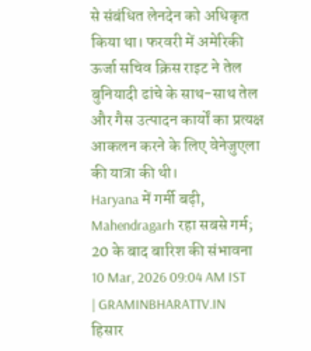से संबंधित लेनदेन को अधिकृत किया था। फरवरी में अमेरिकी ऊर्जा सचिव क्रिस राइट ने तेल बुनियादी ढांचे के साथ-साथ तेल और गैस उत्पादन कार्यों का प्रत्यक्ष आकलन करने के लिए वेनेजुएला की यात्रा की थी।
Haryana में गर्मी बढ़ी, Mahendragarh रहा सबसे गर्म; 20 के बाद बारिश की संभावना
10 Mar, 2026 09:04 AM IST | GRAMINBHARATTV.IN
हिसार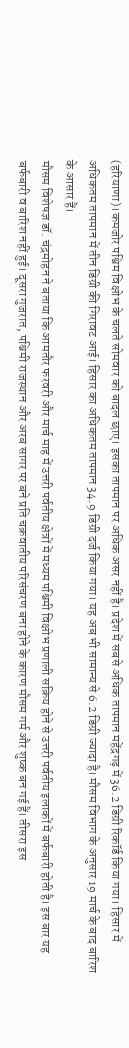(हरियाणा)।कमजोर पश्विम विक्षोभ के चलते सोमवार को बादल छाए। इसका तापमान पर अधिक असर नहीं है। प्रदेश में सबसे अधिक तापमान महेंद्रगढ़ में 36.2 डिग्री रिकॉर्ड किया गया। हिसार में अधिकतम तापमान में तीन डिग्री की गिरावट आई। हिसार का अधिकतम तापमान 34.9 डिग्री दर्ज किया गया। यह अब भी सामान्य से 6.2 डिग्री ज्यादा है। मौसम विभाग के अनुसार 19 मार्च के बाद बारिश के आसार हैं।
मौसम विशेषज्ञ डॉ. चंद्रमोहन ने बताया कि आमतौर फरवरी और मार्च माह में उत्तरी पर्वतीय क्षेत्रों में मध्यम पश्चिमी विक्षोभ प्रणाली सक्रिय होने से उत्तरी पर्वतीय इलाकों में बर्फबारी होती है। इस बार यह बर्फबारी व बारिश नहीं हुई। दूसरा गुजरात, पश्चिमी राजस्थान और अरब सागर पर बने प्रति चक्रवातीय परिसंचरण बना होने के कारण मौसम गर्म और शुष्क बन गई हैं। तीसरा इस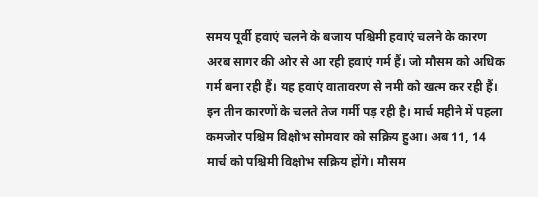समय पूर्वी हवाएं चलने के बजाय पश्चिमी हवाएं चलने के कारण अरब सागर की ओर से आ रही हवाएं गर्म हैं। जो मौसम को अधिक गर्म बना रही हैं। यह हवाएं वातावरण से नमी को खत्म कर रही हैं। इन तीन कारणों के चलते तेज गर्मी पड़ रही है। मार्च महीने में पहला कमजोर पश्चिम विक्षोभ सोमवार को सक्रिय हुआ। अब 11, 14 मार्च को पश्चिमी विक्षोभ सक्रिय होंगे। मौसम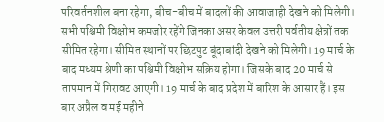परिवर्तनशील बना रहेगा, बीच-बीच में बादलों की आवाजाही देखने को मिलेगी। सभी पश्चिमी विक्षोभ कमजोर रहेंगे जिनका असर केवल उत्तरी पर्वतीय क्षेत्रों तक सीमित रहेगा। सीमित स्थानों पर छिटपुट बूंदाबांदी देखने को मिलेगी। 19 मार्च के बाद मध्यम श्रेणी का पश्चिमी विक्षोभ सक्रिय होगा। जिसके बाद 20 मार्च से तापमान में गिरावट आएगी। 19 मार्च के बाद प्रदेश में बारिश के आसार हैं। इस बार अप्रैल व मई महीने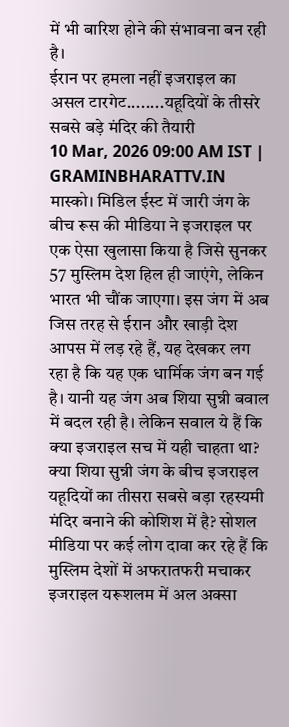में भी बारिश होने की संभावना बन रही है।
ईरान पर हमला नहीं इजराइल का असल टारगेट........यहूदियों के तीसरे सबसे बड़े मंदिर की तैयारी
10 Mar, 2026 09:00 AM IST | GRAMINBHARATTV.IN
मास्को। मिडिल ईस्ट में जारी जंग के बीच रूस की मीडिया ने इजराइल पर एक ऐसा खुलासा किया है जिसे सुनकर 57 मुस्लिम देश हिल ही जाएंगे, लेकिन भारत भी चौंक जाएगा। इस जंग में अब जिस तरह से ईरान और खाड़ी देश आपस में लड़ रहे हैं, यह देखकर लग रहा है कि यह एक धार्मिक जंग बन गई है। यानी यह जंग अब शिया सुन्नी बवाल में बदल रही है। लेकिन सवाल ये हैं कि क्या इजराइल सच में यही चाहता था? क्या शिया सुन्नी जंग के बीच इजराइल यहूदियों का तीसरा सबसे बड़ा रहस्यमी मंदिर बनाने की कोशिश में है? सोशल मीडिया पर कई लोग दावा कर रहे हैं कि मुस्लिम देशों में अफरातफरी मचाकर इजराइल यरूशलम में अल अक्सा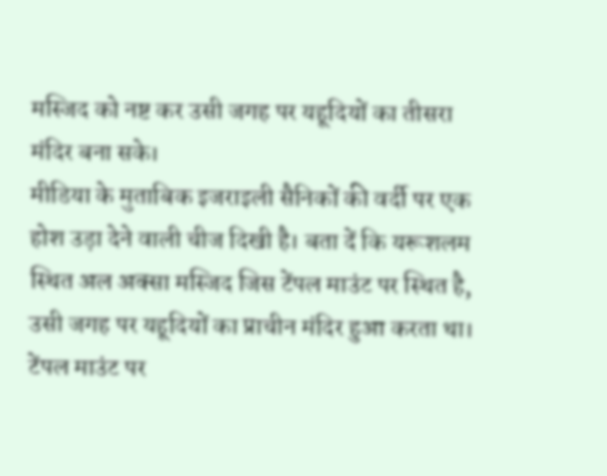मस्जिद को नष्ट कर उसी जगह पर यहूदियों का तीसरा मंदिर बना सके।
मीडिया के मुताबिक इजराइली सैनिकों की वर्दी पर एक होश उड़ा देने वाली चीज दिखी है। बता दें कि यरूशलम स्थित अल अक्सा मस्जिद जिस टेंपल माउंट पर स्थित है, उसी जगह पर यहूदियों का प्राचीन मंदिर हुआ करता था। टेंपल माउंट पर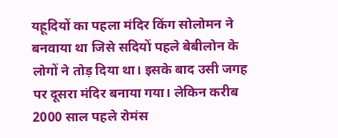यहूदियों का पहला मंदिर किंग सोलोमन ने बनवाया था जिसे सदियों पहले बेबीलोन के लोगों ने तोड़ दिया था। इसके बाद उसी जगह पर दूसरा मंदिर बनाया गया। लेकिन करीब 2000 साल पहले रोमंस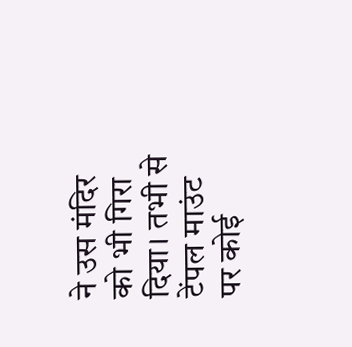ने उस मंदिर को भी गिरा दिया। तभी से टेंपल माउंट पर कोई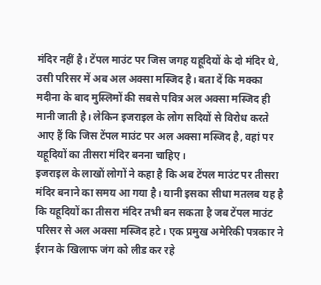मंदिर नहीं है। टेंपल माउंट पर जिस जगह यहूदियों के दो मंदिर थे, उसी परिसर में अब अल अक्सा मस्जिद है। बता दें कि मक्का मदीना के बाद मुस्लिमों की सबसे पवित्र अल अक्सा मस्जिद ही मानी जाती है। लेकिन इजराइल के लोग सदियों से विरोध करते आए हैं कि जिस टेंपल माउंट पर अल अक्सा मस्जिद है, वहां पर यहूदियों का तीसरा मंदिर बनना चाहिए।
इजराइल के लाखों लोगों ने कहा है कि अब टेंपल माउंट पर तीसरा मंदिर बनाने का समय आ गया है। यानी इसका सीधा मतलब यह है कि यहूदियों का तीसरा मंदिर तभी बन सकता है जब टेंपल माउंट परिसर से अल अक्सा मस्जिद हटे। एक प्रमुख अमेरिकी पत्रकार ने ईरान के खिलाफ जंग को लीड कर रहे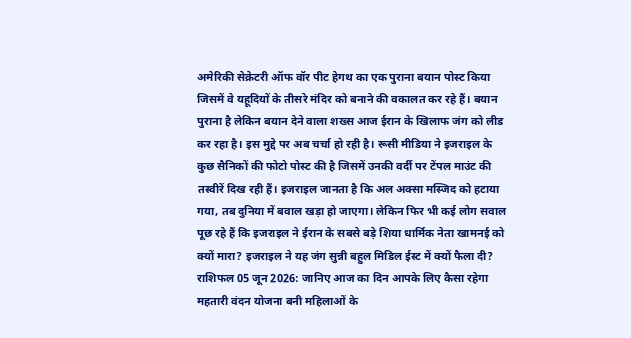अमेरिकी सेक्रेटरी ऑफ वॉर पीट हेगथ का एक पुराना बयान पोस्ट किया जिसमें वे यहूदियों के तीसरे मंदिर को बनाने की वकालत कर रहे हैं। बयान पुराना है लेकिन बयान देने वाला शख्स आज ईरान के खिलाफ जंग को लीड कर रहा है। इस मुद्दे पर अब चर्चा हो रही है। रूसी मीडिया ने इजराइल के कुछ सैनिकों की फोटो पोस्ट की है जिसमें उनकी वर्दी पर टेंपल माउंट की तस्वीरें दिख रही हैं। इजराइल जानता है कि अल अक्सा मस्जिद को हटाया गया, तब दुनिया में बवाल खड़ा हो जाएगा। लेकिन फिर भी कई लोग सवाल पूछ रहे हैं कि इजराइल ने ईरान के सबसे बड़े शिया धार्मिक नेता खामनई को क्यों मारा? इजराइल ने यह जंग सुन्नी बहुल मिडिल ईस्ट में क्यों फैला दी?
राशिफल 05 जून 2026: जानिए आज का दिन आपके लिए कैसा रहेगा
महतारी वंदन योजना बनी महिलाओं के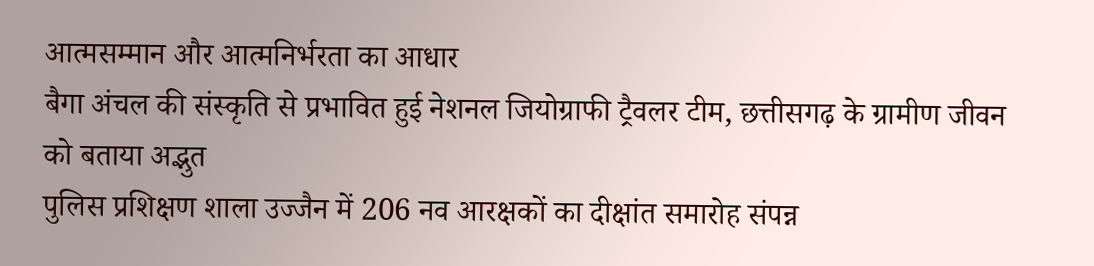आत्मसम्मान और आत्मनिर्भरता का आधार
बैगा अंचल की संस्कृति से प्रभावित हुई नेशनल जियोग्राफी ट्रैवलर टीम, छत्तीसगढ़ के ग्रामीण जीवन को बताया अद्भुत
पुलिस प्रशिक्षण शाला उज्जैन में 206 नव आरक्षकों का दीक्षांत समारोह संपन्न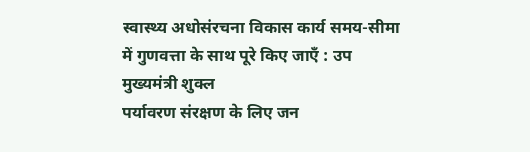स्वास्थ्य अधोसंरचना विकास कार्य समय-सीमा में गुणवत्ता के साथ पूरे किए जाएँ : उप मुख्यमंत्री शुक्ल
पर्यावरण संरक्षण के लिए जन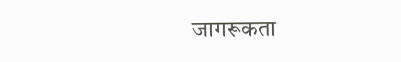जागरूकता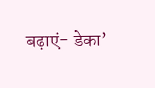बढ़ाएं- डेका’